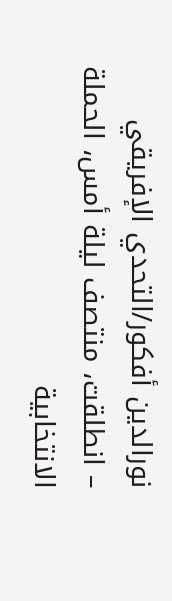نورالدين أفكور/التحدي الإفريقي
– انطلقت، منتصف ليلة أمس، الحملة الانتخابية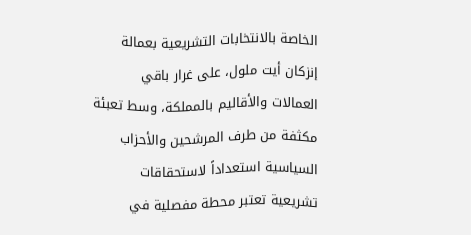الخاصة بالانتخابات التشريعية بعمالة إنزكان أيت ملول، على غرار باقي العمالات والأقاليم بالمملكة، وسط تعبئة مكثفة من طرف المرشحين والأحزاب السياسية استعداداً لاستحقاقات تشريعية تعتبر محطة مفصلية في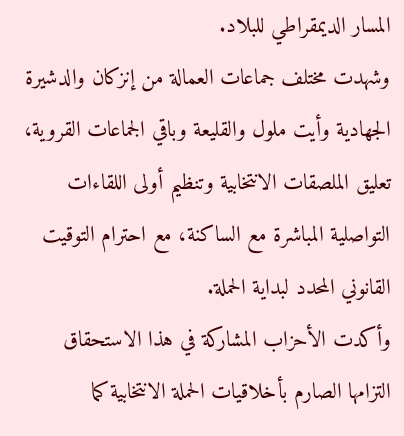المسار الديمقراطي للبلاد.
وشهدت مختلف جماعات العمالة من إنزكان والدشيرة الجهادية وأيت ملول والقليعة وباقي الجماعات القروية، تعليق الملصقات الانتخابية وتنظيم أولى اللقاءات التواصلية المباشرة مع الساكنة، مع احترام التوقيت القانوني المحدد لبداية الحملة.
وأكدت الأحزاب المشاركة في هذا الاستحقاق التزامها الصارم بأخلاقيات الحملة الانتخابية كما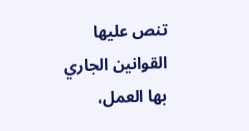تنص عليها القوانين الجاري بها العمل،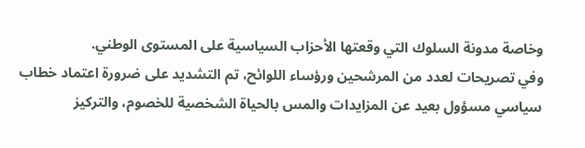وخاصة مدونة السلوك التي وقعتها الأحزاب السياسية على المستوى الوطني.
وفي تصريحات لعدد من المرشحين ورؤساء اللوائح، تم التشديد على ضرورة اعتماد خطاب سياسي مسؤول بعيد عن المزايدات والمس بالحياة الشخصية للخصوم، والتركيز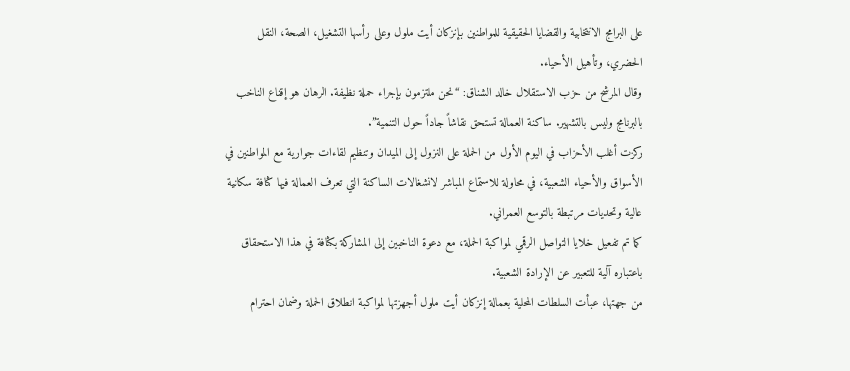على البرامج الانتخابية والقضايا الحقيقية للمواطنين بإنزكان أيت ملول وعلى رأسها التشغيل، الصحة، النقل الحضري، وتأهيل الأحياء.
وقال المرشح من حزب الاستقلال خالد الشناق: “نحن ملتزمون بإجراء حملة نظيفة. الرهان هو إقناع الناخب بالبرنامج وليس بالتشهير. ساكنة العمالة تستحق نقاشاً جاداً حول التنمية”.
ركزت أغلب الأحزاب في اليوم الأول من الحملة على النزول إلى الميدان وتنظيم لقاءات جوارية مع المواطنين في الأسواق والأحياء الشعبية، في محاولة للاستماع المباشر لانشغالات الساكنة التي تعرف العمالة فيها كثافة سكانية عالية وتحديات مرتبطة بالتوسع العمراني.
كما تم تفعيل خلايا التواصل الرقمي لمواكبة الحملة، مع دعوة الناخبين إلى المشاركة بكثافة في هذا الاستحقاق باعتباره آلية للتعبير عن الإرادة الشعبية.
من جهتها، عبأت السلطات المحلية بعمالة إنزكان أيت ملول أجهزتها لمواكبة انطلاق الحملة وضمان احترام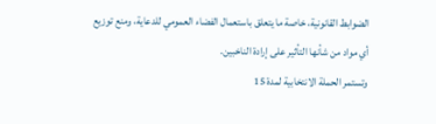الضوابط القانونية، خاصة ما يتعلق باستعمال الفضاء العمومي للدعاية، ومنع توزيع أي مواد من شأنها التأثير على إرادة الناخبين.
وتستمر الحملة الانتخابية لمدة 15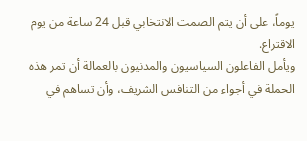يوماً، على أن يتم الصمت الانتخابي قبل 24 ساعة من يوم الاقتراع.
ويأمل الفاعلون السياسيون والمدنيون بالعمالة أن تمر هذه الحملة في أجواء من التنافس الشريف، وأن تساهم في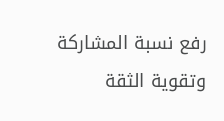رفع نسبة المشاركة وتقوية الثقة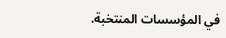في المؤسسات المنتخبة.